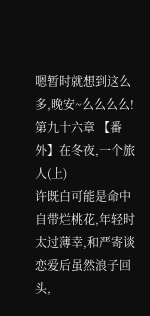嗯暂时就想到这么多,晚安~么么么么!
第九十六章 【番外】在冬夜,一个旅人(上)
许既白可能是命中自带烂桃花,年轻时太过薄幸,和严寄谈恋爱后虽然浪子回头,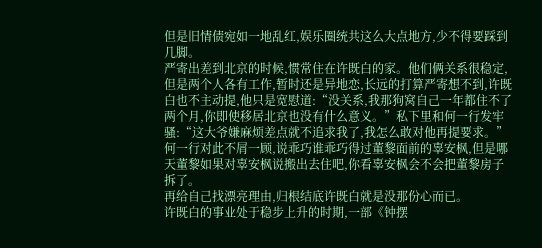但是旧情债宛如一地乱红,娱乐圈统共这么大点地方,少不得要踩到几脚。
严寄出差到北京的时候,惯常住在许既白的家。他们俩关系很稳定,但是两个人各有工作,暂时还是异地恋,长远的打算严寄想不到,许既白也不主动提,他只是宽慰道:“没关系,我那狗窝自己一年都住不了两个月,你即使移居北京也没有什么意义。”私下里和何一行发牢骚:“这大爷嫌麻烦差点就不追求我了,我怎么敢对他再提要求。”
何一行对此不屑一顾,说乖巧谁乖巧得过董黎面前的辜安枫,但是哪天董黎如果对辜安枫说搬出去住吧,你看辜安枫会不会把董黎房子拆了。
再给自己找漂亮理由,归根结底许既白就是没那份心而已。
许既白的事业处于稳步上升的时期,一部《钟摆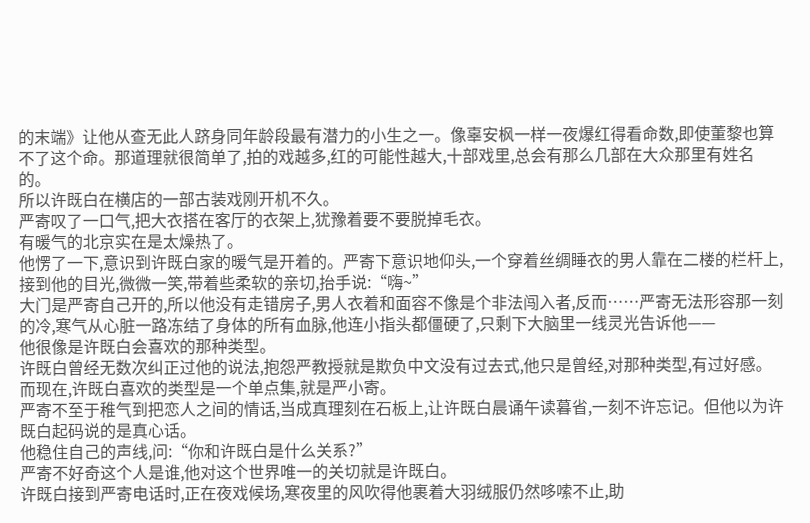的末端》让他从查无此人跻身同年龄段最有潜力的小生之一。像辜安枫一样一夜爆红得看命数,即使董黎也算不了这个命。那道理就很简单了,拍的戏越多,红的可能性越大,十部戏里,总会有那么几部在大众那里有姓名的。
所以许既白在横店的一部古装戏刚开机不久。
严寄叹了一口气,把大衣搭在客厅的衣架上,犹豫着要不要脱掉毛衣。
有暖气的北京实在是太燥热了。
他愣了一下,意识到许既白家的暖气是开着的。严寄下意识地仰头,一个穿着丝绸睡衣的男人靠在二楼的栏杆上,接到他的目光,微微一笑,带着些柔软的亲切,抬手说:“嗨~”
大门是严寄自己开的,所以他没有走错房子,男人衣着和面容不像是个非法闯入者,反而……严寄无法形容那一刻的冷,寒气从心脏一路冻结了身体的所有血脉,他连小指头都僵硬了,只剩下大脑里一线灵光告诉他——
他很像是许既白会喜欢的那种类型。
许既白曾经无数次纠正过他的说法,抱怨严教授就是欺负中文没有过去式,他只是曾经,对那种类型,有过好感。而现在,许既白喜欢的类型是一个单点集,就是严小寄。
严寄不至于稚气到把恋人之间的情话,当成真理刻在石板上,让许既白晨诵午读暮省,一刻不许忘记。但他以为许既白起码说的是真心话。
他稳住自己的声线,问:“你和许既白是什么关系?”
严寄不好奇这个人是谁,他对这个世界唯一的关切就是许既白。
许既白接到严寄电话时,正在夜戏候场,寒夜里的风吹得他裹着大羽绒服仍然哆嗦不止,助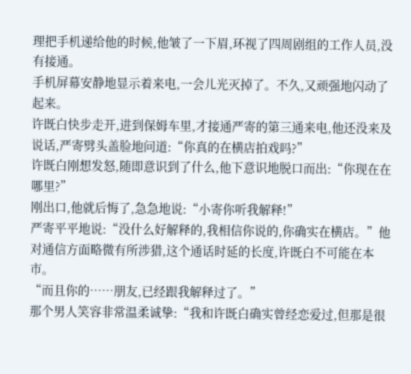理把手机递给他的时候,他皱了一下眉,环视了四周剧组的工作人员,没有接通。
手机屏幕安静地显示着来电,一会儿光灭掉了。不久,又顽强地闪动了起来。
许既白快步走开,进到保姆车里,才接通严寄的第三通来电,他还没来及说话,严寄劈头盖脸地问道:“你真的在横店拍戏吗?”
许既白刚想发怒,随即意识到了什么,他下意识地脱口而出:“你现在在哪里?”
刚出口,他就后悔了,急急地说:“小寄你听我解释!”
严寄平平地说:“没什么好解释的,我相信你说的,你确实在横店。”他对通信方面略微有所涉猎,这个通话时延的长度,许既白不可能在本市。
“而且你的……朋友,已经跟我解释过了。”
那个男人笑容非常温柔诚挚:“我和许既白确实曾经恋爱过,但那是很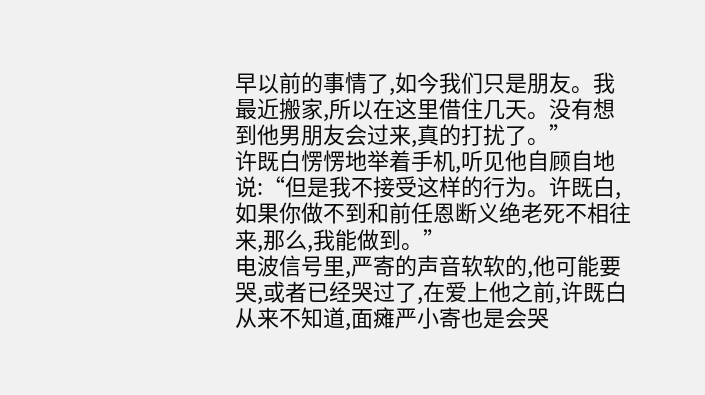早以前的事情了,如今我们只是朋友。我最近搬家,所以在这里借住几天。没有想到他男朋友会过来,真的打扰了。”
许既白愣愣地举着手机,听见他自顾自地说:“但是我不接受这样的行为。许既白,如果你做不到和前任恩断义绝老死不相往来,那么,我能做到。”
电波信号里,严寄的声音软软的,他可能要哭,或者已经哭过了,在爱上他之前,许既白从来不知道,面瘫严小寄也是会哭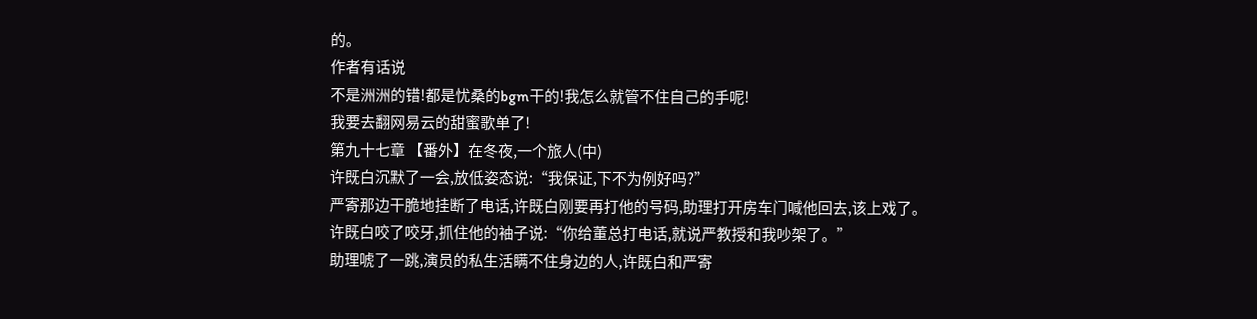的。
作者有话说
不是洲洲的错!都是忧桑的bgm干的!我怎么就管不住自己的手呢!
我要去翻网易云的甜蜜歌单了!
第九十七章 【番外】在冬夜,一个旅人(中)
许既白沉默了一会,放低姿态说:“我保证,下不为例好吗?”
严寄那边干脆地挂断了电话,许既白刚要再打他的号码,助理打开房车门喊他回去,该上戏了。
许既白咬了咬牙,抓住他的袖子说:“你给董总打电话,就说严教授和我吵架了。”
助理唬了一跳,演员的私生活瞒不住身边的人,许既白和严寄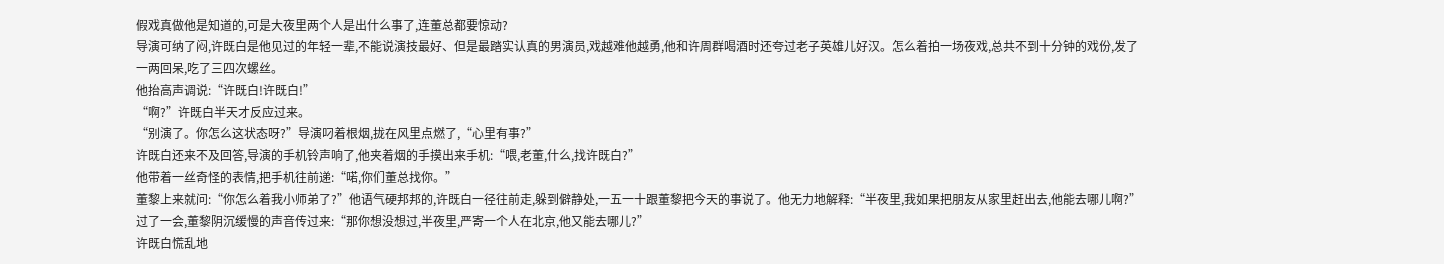假戏真做他是知道的,可是大夜里两个人是出什么事了,连董总都要惊动?
导演可纳了闷,许既白是他见过的年轻一辈,不能说演技最好、但是最踏实认真的男演员,戏越难他越勇,他和许周群喝酒时还夸过老子英雄儿好汉。怎么着拍一场夜戏,总共不到十分钟的戏份,发了一两回呆,吃了三四次螺丝。
他抬高声调说:“许既白!许既白!”
“啊?”许既白半天才反应过来。
“别演了。你怎么这状态呀?”导演叼着根烟,拢在风里点燃了,“心里有事?”
许既白还来不及回答,导演的手机铃声响了,他夹着烟的手摸出来手机:“喂,老董,什么,找许既白?”
他带着一丝奇怪的表情,把手机往前递:“喏,你们董总找你。”
董黎上来就问:“你怎么着我小师弟了?”他语气硬邦邦的,许既白一径往前走,躲到僻静处,一五一十跟董黎把今天的事说了。他无力地解释:“半夜里,我如果把朋友从家里赶出去,他能去哪儿啊?”
过了一会,董黎阴沉缓慢的声音传过来:“那你想没想过,半夜里,严寄一个人在北京,他又能去哪儿?”
许既白慌乱地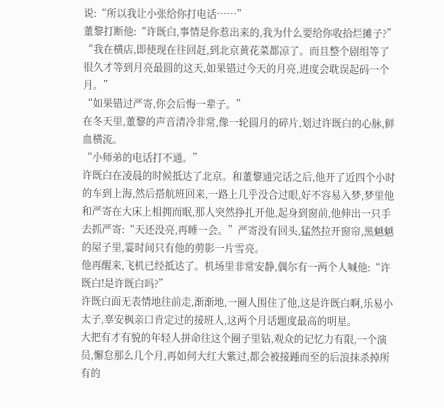说:“所以我让小张给你打电话……”
董黎打断他:“许既白,事情是你惹出来的,我为什么要给你收拾烂摊子?”
“我在横店,即使现在往回赶,到北京黄花菜都凉了。而且整个剧组等了很久才等到月亮最圆的这天,如果错过今天的月亮,进度会耽误起码一个月。”
“如果错过严寄,你会后悔一辈子。”
在冬天里,董黎的声音清冷非常,像一轮圆月的碎片,划过许既白的心脉,鲜血横流。
“小师弟的电话打不通。”
许既白在凌晨的时候抵达了北京。和董黎通完话之后,他开了近四个小时的车到上海,然后搭航班回来,一路上几乎没合过眼,好不容易入梦,梦里他和严寄在大床上相拥而眠,那人突然挣扎开他,起身到窗前,他伸出一只手去抓严寄:“天还没亮,再睡一会。”严寄没有回头,猛然拉开窗帘,黑魆魆的屋子里,霎时间只有他的剪影一片雪亮。
他再醒来,飞机已经抵达了。机场里非常安静,偶尔有一两个人喊他:“许既白!是许既白吗?”
许既白面无表情地往前走,渐渐地,一圈人围住了他,这是许既白啊,乐易小太子,辜安枫亲口肯定过的接班人,这两个月话题度最高的明星。
大把有才有貌的年轻人拼命往这个圈子里钻,观众的记忆力有限,一个演员,懈怠那么几个月,再如何大红大紫过,都会被接踵而至的后浪抹杀掉所有的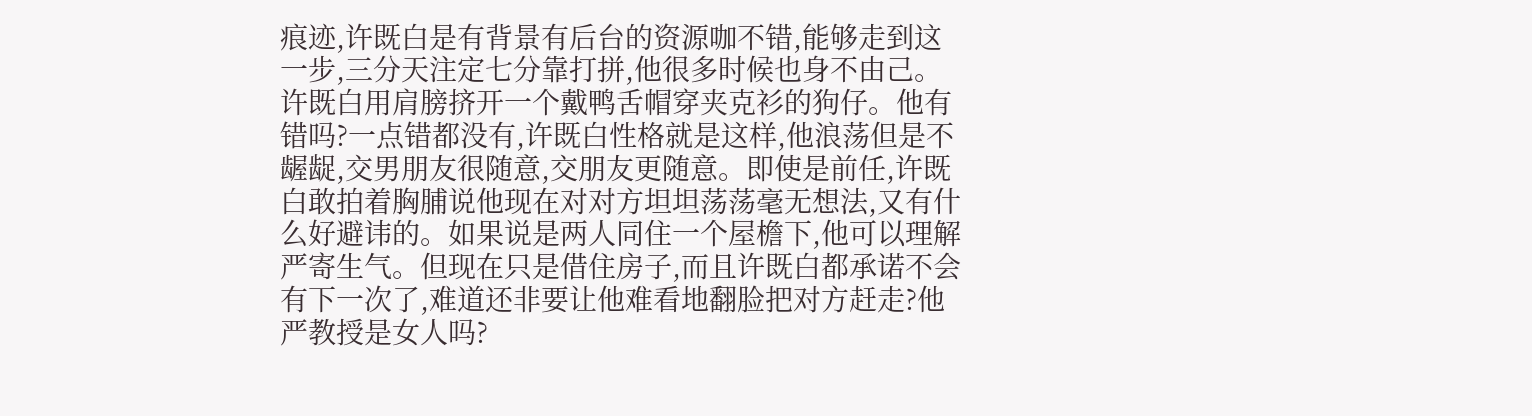痕迹,许既白是有背景有后台的资源咖不错,能够走到这一步,三分天注定七分靠打拼,他很多时候也身不由己。
许既白用肩膀挤开一个戴鸭舌帽穿夹克衫的狗仔。他有错吗?一点错都没有,许既白性格就是这样,他浪荡但是不龌龊,交男朋友很随意,交朋友更随意。即使是前任,许既白敢拍着胸脯说他现在对对方坦坦荡荡毫无想法,又有什么好避讳的。如果说是两人同住一个屋檐下,他可以理解严寄生气。但现在只是借住房子,而且许既白都承诺不会有下一次了,难道还非要让他难看地翻脸把对方赶走?他严教授是女人吗?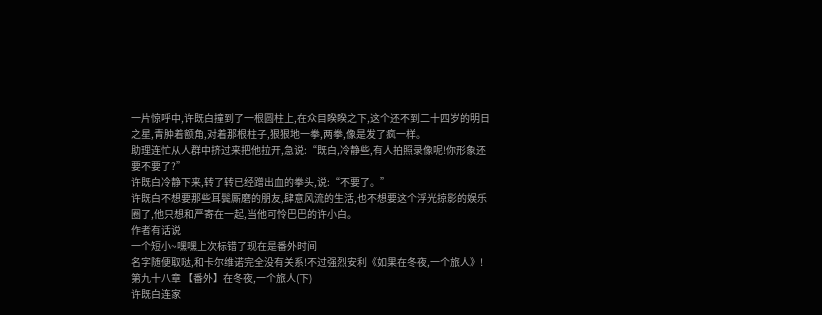一片惊呼中,许既白撞到了一根圆柱上,在众目睽睽之下,这个还不到二十四岁的明日之星,青肿着额角,对着那根柱子,狠狠地一拳,两拳,像是发了疯一样。
助理连忙从人群中挤过来把他拉开,急说:“既白,冷静些,有人拍照录像呢!你形象还要不要了?”
许既白冷静下来,转了转已经蹭出血的拳头,说:“不要了。”
许既白不想要那些耳鬓厮磨的朋友,肆意风流的生活,也不想要这个浮光掠影的娱乐圈了,他只想和严寄在一起,当他可怜巴巴的许小白。
作者有话说
一个短小~嘿嘿上次标错了现在是番外时间
名字随便取哒,和卡尔维诺完全没有关系!不过强烈安利《如果在冬夜,一个旅人》!
第九十八章 【番外】在冬夜,一个旅人(下)
许既白连家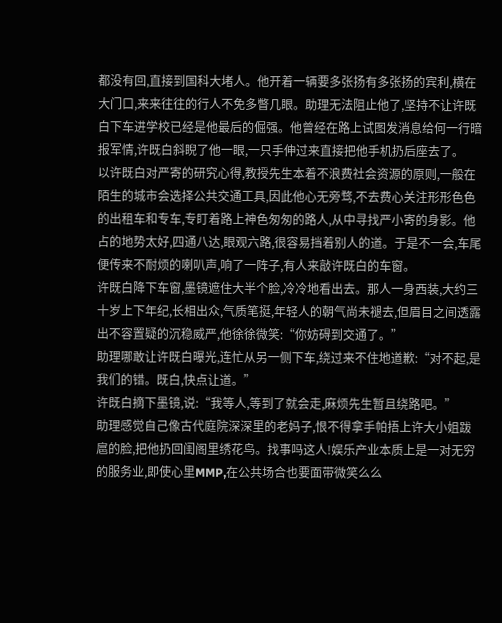都没有回,直接到国科大堵人。他开着一辆要多张扬有多张扬的宾利,横在大门口,来来往往的行人不免多瞥几眼。助理无法阻止他了,坚持不让许既白下车进学校已经是他最后的倔强。他曾经在路上试图发消息给何一行暗报军情,许既白斜睨了他一眼,一只手伸过来直接把他手机扔后座去了。
以许既白对严寄的研究心得,教授先生本着不浪费社会资源的原则,一般在陌生的城市会选择公共交通工具,因此他心无旁骛,不去费心关注形形色色的出租车和专车,专盯着路上神色匆匆的路人,从中寻找严小寄的身影。他占的地势太好,四通八达,眼观六路,很容易挡着别人的道。于是不一会,车尾便传来不耐烦的喇叭声,响了一阵子,有人来敲许既白的车窗。
许既白降下车窗,墨镜遮住大半个脸,冷冷地看出去。那人一身西装,大约三十岁上下年纪,长相出众,气质笔挺,年轻人的朝气尚未褪去,但眉目之间透露出不容置疑的沉稳威严,他徐徐微笑:“你妨碍到交通了。”
助理哪敢让许既白曝光,连忙从另一侧下车,绕过来不住地道歉:“对不起,是我们的错。既白,快点让道。”
许既白摘下墨镜,说:“我等人,等到了就会走,麻烦先生暂且绕路吧。”
助理感觉自己像古代庭院深深里的老妈子,恨不得拿手帕捂上许大小姐跋扈的脸,把他扔回闺阁里绣花鸟。找事吗这人!娱乐产业本质上是一对无穷的服务业,即使心里MMP,在公共场合也要面带微笑么么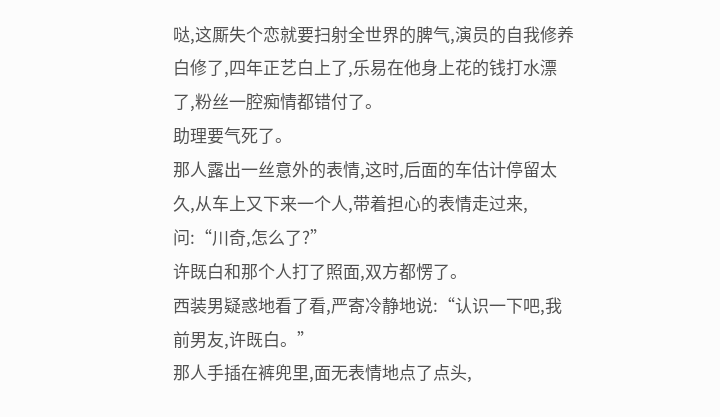哒,这厮失个恋就要扫射全世界的脾气,演员的自我修养白修了,四年正艺白上了,乐易在他身上花的钱打水漂了,粉丝一腔痴情都错付了。
助理要气死了。
那人露出一丝意外的表情,这时,后面的车估计停留太久,从车上又下来一个人,带着担心的表情走过来,问:“川奇,怎么了?”
许既白和那个人打了照面,双方都愣了。
西装男疑惑地看了看,严寄冷静地说:“认识一下吧,我前男友,许既白。”
那人手插在裤兜里,面无表情地点了点头,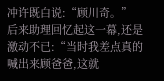冲许既白说:“顾川奇。”
后来助理回忆起这一幕,还是激动不已:“当时我差点真的喊出来顾爸爸,这就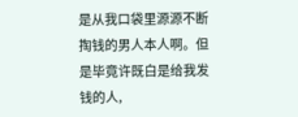是从我口袋里源源不断掏钱的男人本人啊。但是毕竟许既白是给我发钱的人,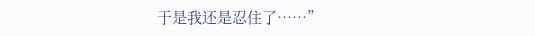于是我还是忍住了……”